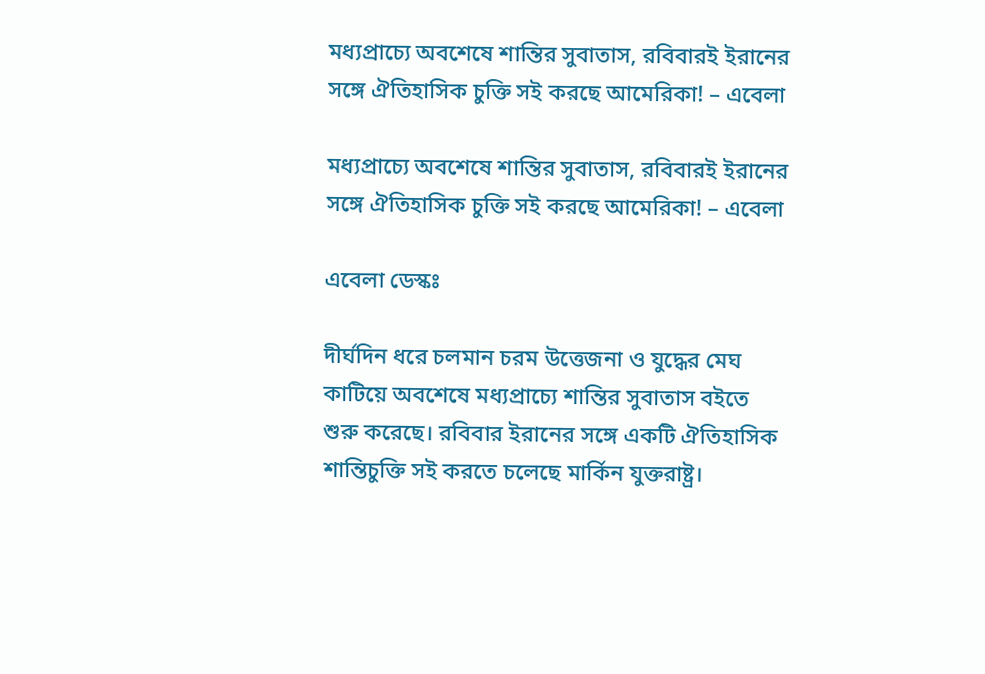মধ্যপ্রাচ্যে অবশেষে শান্তির সুবাতাস, রবিবারই ইরানের সঙ্গে ঐতিহাসিক চুক্তি সই করছে আমেরিকা! – এবেলা

মধ্যপ্রাচ্যে অবশেষে শান্তির সুবাতাস, রবিবারই ইরানের সঙ্গে ঐতিহাসিক চুক্তি সই করছে আমেরিকা! – এবেলা

এবেলা ডেস্কঃ

দীর্ঘদিন ধরে চলমান চরম উত্তেজনা ও যুদ্ধের মেঘ কাটিয়ে অবশেষে মধ্যপ্রাচ্যে শান্তির সুবাতাস বইতে শুরু করেছে। রবিবার ইরানের সঙ্গে একটি ঐতিহাসিক শান্তিচুক্তি সই করতে চলেছে মার্কিন যুক্তরাষ্ট্র।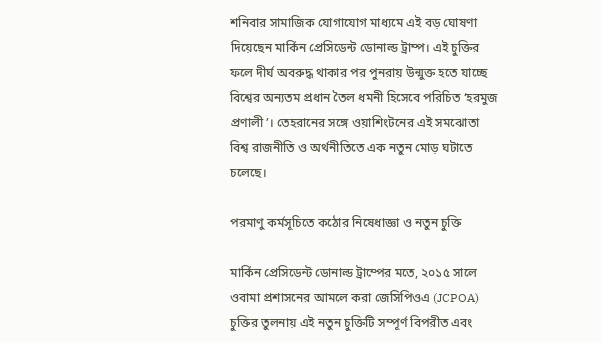শনিবার সামাজিক যোগাযোগ মাধ্যমে এই বড় ঘোষণা দিয়েছেন মার্কিন প্রেসিডেন্ট ডোনাল্ড ট্রাম্প। এই চুক্তির ফলে দীর্ঘ অবরুদ্ধ থাকার পর পুনরায় উন্মুক্ত হতে যাচ্ছে বিশ্বের অন্যতম প্রধান তৈল ধমনী হিসেবে পরিচিত ‘হরমুজ প্রণালী’। তেহরানের সঙ্গে ওয়াশিংটনের এই সমঝোতা বিশ্ব রাজনীতি ও অর্থনীতিতে এক নতুন মোড় ঘটাতে চলেছে।

পরমাণু কর্মসূচিতে কঠোর নিষেধাজ্ঞা ও নতুন চুক্তি

মার্কিন প্রেসিডেন্ট ডোনাল্ড ট্রাম্পের মতে, ২০১৫ সালে ওবামা প্রশাসনের আমলে করা জেসিপিওএ (JCPOA) চুক্তির তুলনায় এই নতুন চুক্তিটি সম্পূর্ণ বিপরীত এবং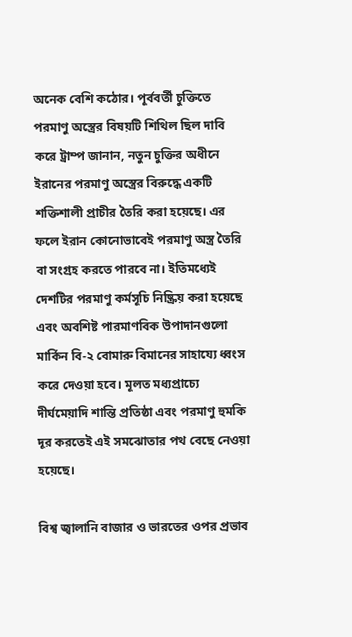অনেক বেশি কঠোর। পূর্ববর্তী চুক্তিতে পরমাণু অস্ত্রের বিষয়টি শিথিল ছিল দাবি করে ট্রাম্প জানান, নতুন চুক্তির অধীনে ইরানের পরমাণু অস্ত্রের বিরুদ্ধে একটি শক্তিশালী প্রাচীর তৈরি করা হয়েছে। এর ফলে ইরান কোনোভাবেই পরমাণু অস্ত্র তৈরি বা সংগ্রহ করতে পারবে না। ইতিমধ্যেই দেশটির পরমাণু কর্মসূচি নিষ্ক্রিয় করা হয়েছে এবং অবশিষ্ট পারমাণবিক উপাদানগুলো মার্কিন বি-২ বোমারু বিমানের সাহায্যে ধ্বংস করে দেওয়া হবে। মূলত মধ্যপ্রাচ্যে দীর্ঘমেয়াদি শান্তি প্রতিষ্ঠা এবং পরমাণু হুমকি দূর করতেই এই সমঝোতার পথ বেছে নেওয়া হয়েছে।

বিশ্ব জ্বালানি বাজার ও ভারতের ওপর প্রভাব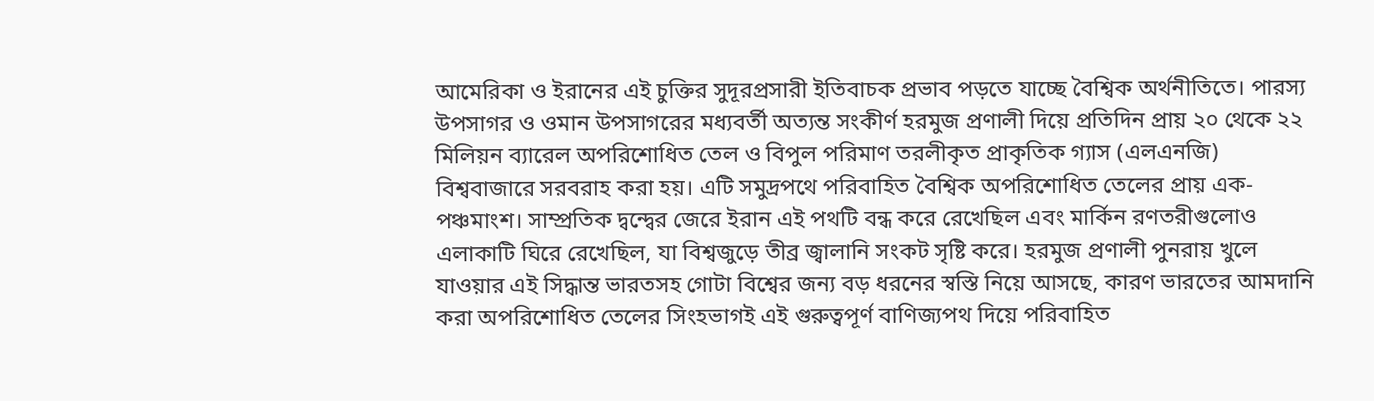আমেরিকা ও ইরানের এই চুক্তির সুদূরপ্রসারী ইতিবাচক প্রভাব পড়তে যাচ্ছে বৈশ্বিক অর্থনীতিতে। পারস্য উপসাগর ও ওমান উপসাগরের মধ্যবর্তী অত্যন্ত সংকীর্ণ হরমুজ প্রণালী দিয়ে প্রতিদিন প্রায় ২০ থেকে ২২ মিলিয়ন ব্যারেল অপরিশোধিত তেল ও বিপুল পরিমাণ তরলীকৃত প্রাকৃতিক গ্যাস (এলএনজি) বিশ্ববাজারে সরবরাহ করা হয়। এটি সমুদ্রপথে পরিবাহিত বৈশ্বিক অপরিশোধিত তেলের প্রায় এক-পঞ্চমাংশ। সাম্প্রতিক দ্বন্দ্বের জেরে ইরান এই পথটি বন্ধ করে রেখেছিল এবং মার্কিন রণতরীগুলোও এলাকাটি ঘিরে রেখেছিল, যা বিশ্বজুড়ে তীব্র জ্বালানি সংকট সৃষ্টি করে। হরমুজ প্রণালী পুনরায় খুলে যাওয়ার এই সিদ্ধান্ত ভারতসহ গোটা বিশ্বের জন্য বড় ধরনের স্বস্তি নিয়ে আসছে, কারণ ভারতের আমদানি করা অপরিশোধিত তেলের সিংহভাগই এই গুরুত্বপূর্ণ বাণিজ্যপথ দিয়ে পরিবাহিত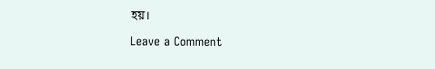হয়।

Leave a Comment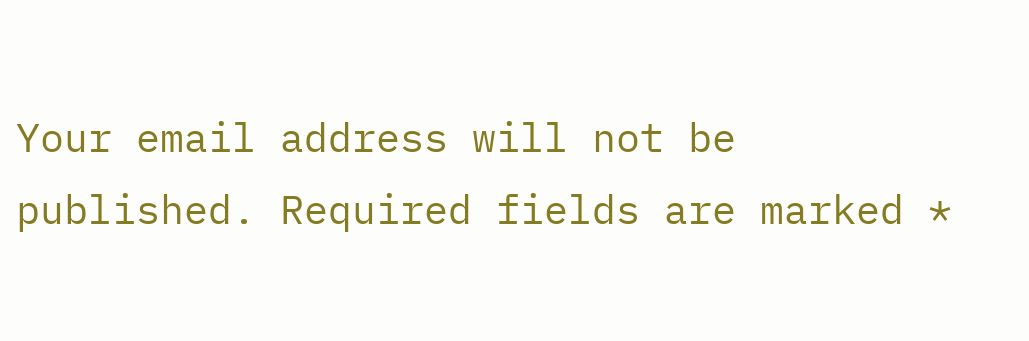Your email address will not be published. Required fields are marked *